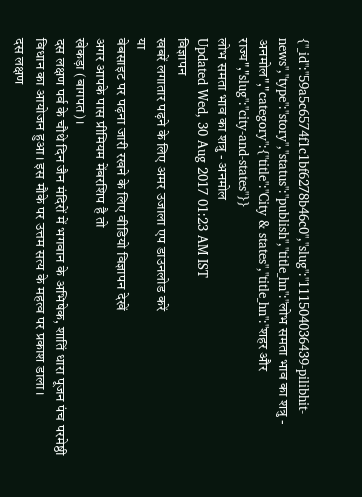{"_id":"59a5c6574f1c1bf6278b46c0","slug":"111504036439-pilibhit-news","type":"story","status":"publish","title_hn":"लोभ समता भाव का शत्रु - अनमोल","category":{"title":"City & states","title_hn":"शहर और राज्य","slug":"city-and-states"}}
लोभ समता भाव का शत्रु - अनमोल
Updated Wed, 30 Aug 2017 01:23 AM IST
विज्ञापन
खबरें लगातार पढ़ने के लिए अमर उजाला एप डाउनलोड करें
या
वेबसाइट पर पढ़ना जारी रखने के लिए वीडियो विज्ञापन देखें
अगर आपके पास प्रीमियम मेंबरशिप है तो
खेकड़ा (बागपत)।
दस लक्षण पर्व के चौथे दिन जैन मंदिरों में भगवान के अभिषेक, शातिं धारा पूजन पंच परमेष्ठी विधान का आयोजन हुआ। इस मौके पर उत्तम सत्य के महत्व पर प्रकाश डाला।
दस लक्षण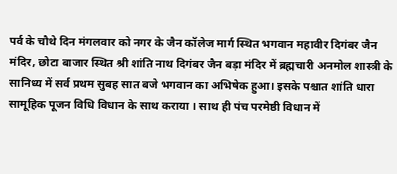पर्व के चौथे दिन मंगलवार को नगर के जैन कॉलेज मार्ग स्थित भगवान महावीर दिगंबर जैन मंदिर, छोटा बाजार स्थित श्री शांति नाथ दिगंबर जैन बड़ा मंदिर में ब्रह्मचारी अनमोल शास्त्री के सानिध्य में सर्व प्रथम सुबह सात बजे भगवान का अभिषेक हुआ। इसके पश्चात शांति धारा सामूहिक पूजन विधि विधान के साथ कराया । साथ ही पंच परमेष्ठी विधान में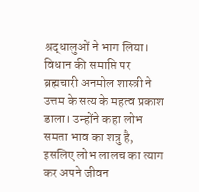श्रद्धालुओं ने भाग लिया। विधान की समाप्ति पर ब्रह्मचारी अनमोल शास्त्री ने उत्तम के सत्य के महत्व प्रकाश डाला। उन्होंने कहा लोभ समता भाव का शत्रु है, इसलिए लोभ लालच का त्याग कर अपने जीवन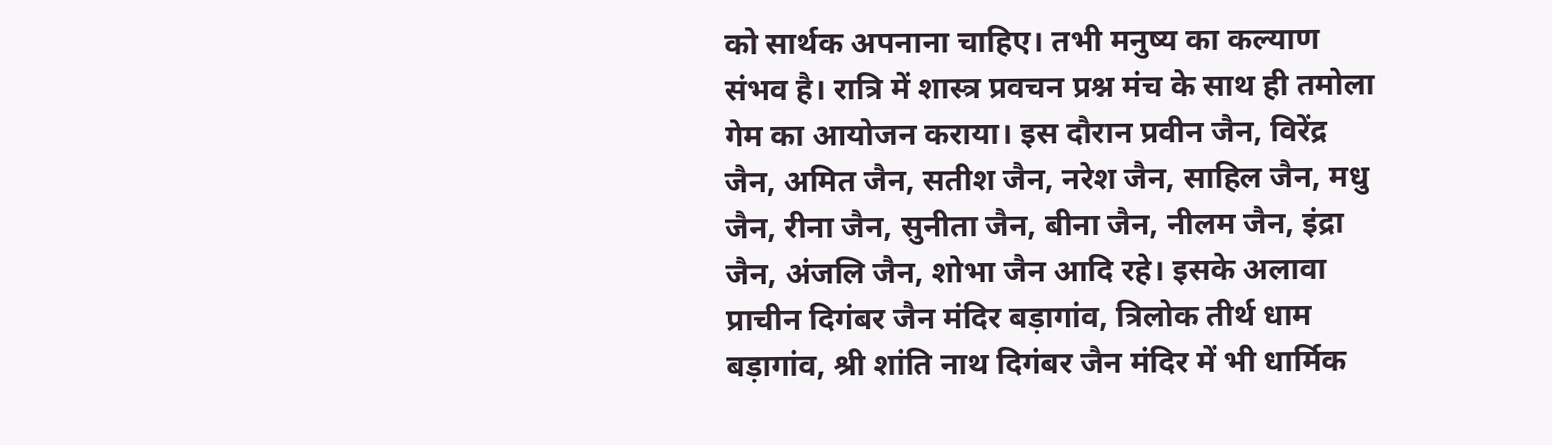को सार्थक अपनाना चाहिए। तभी मनुष्य का कल्याण संभव है। रात्रि में शास्त्र प्रवचन प्रश्न मंच के साथ ही तमोला गेम का आयोजन कराया। इस दौरान प्रवीन जैन, विरेंद्र जैन, अमित जैन, सतीश जैन, नरेश जैन, साहिल जैन, मधु जैन, रीना जैन, सुनीता जैन, बीना जैन, नीलम जैन, इंद्रा जैन, अंजलि जैन, शोभा जैन आदि रहे। इसके अलावा प्राचीन दिगंबर जैन मंदिर बड़ागांव, त्रिलोक तीर्थ धाम बड़ागांव, श्री शांति नाथ दिगंबर जैन मंदिर में भी धार्मिक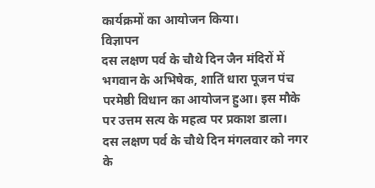कार्यक्रमों का आयोजन किया।
विज्ञापन
दस लक्षण पर्व के चौथे दिन जैन मंदिरों में भगवान के अभिषेक, शातिं धारा पूजन पंच परमेष्ठी विधान का आयोजन हुआ। इस मौके पर उत्तम सत्य के महत्व पर प्रकाश डाला।
दस लक्षण पर्व के चौथे दिन मंगलवार को नगर के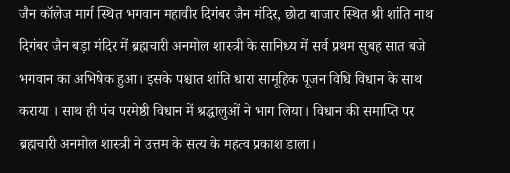जैन कॉलेज मार्ग स्थित भगवान महावीर दिगंबर जैन मंदिर, छोटा बाजार स्थित श्री शांति नाथ दिगंबर जैन बड़ा मंदिर में ब्रह्मचारी अनमोल शास्त्री के सानिध्य में सर्व प्रथम सुबह सात बजे भगवान का अभिषेक हुआ। इसके पश्चात शांति धारा सामूहिक पूजन विधि विधान के साथ कराया । साथ ही पंच परमेष्ठी विधान में श्रद्धालुओं ने भाग लिया। विधान की समाप्ति पर ब्रह्मचारी अनमोल शास्त्री ने उत्तम के सत्य के महत्व प्रकाश डाला।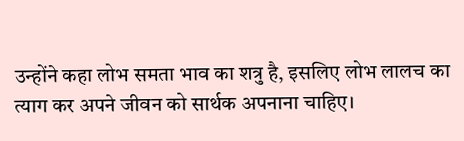उन्होंने कहा लोभ समता भाव का शत्रु है, इसलिए लोभ लालच का त्याग कर अपने जीवन को सार्थक अपनाना चाहिए।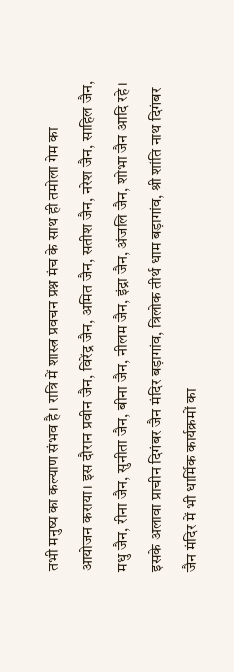तभी मनुष्य का कल्याण संभव है। रात्रि में शास्त्र प्रवचन प्रश्न मंच के साथ ही तमोला गेम का आयोजन कराया। इस दौरान प्रवीन जैन, विरेंद्र जैन, अमित जैन, सतीश जैन, नरेश जैन, साहिल जैन, मधु जैन, रीना जैन, सुनीता जैन, बीना जैन, नीलम जैन, इंद्रा जैन, अंजलि जैन, शोभा जैन आदि रहे। इसके अलावा प्राचीन दिगंबर जैन मंदिर बड़ागांव, त्रिलोक तीर्थ धाम बड़ागांव, श्री शांति नाथ दिगंबर जैन मंदिर में भी धार्मिक कार्यक्रमों का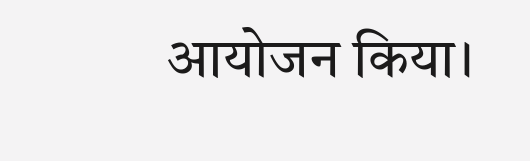आयोजन किया।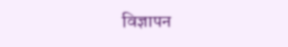विज्ञापन